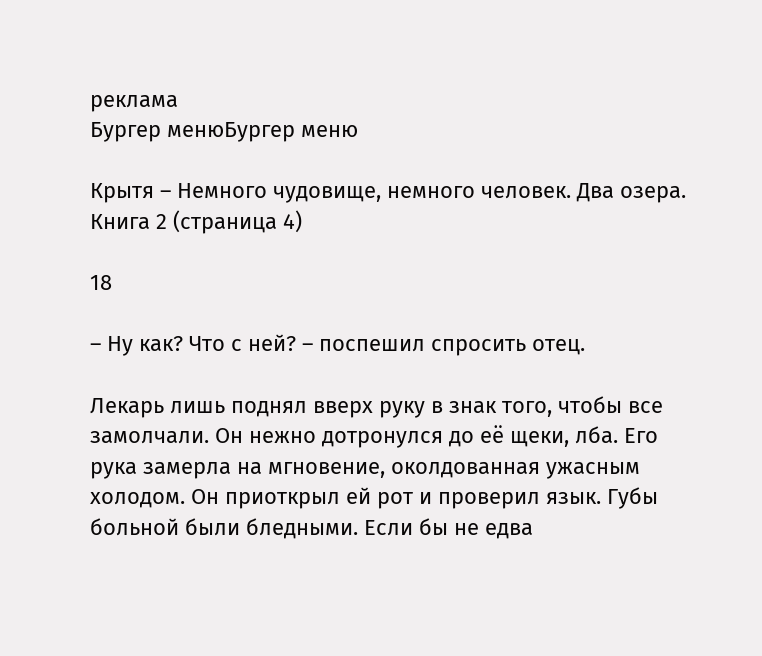реклама
Бургер менюБургер меню

Крытя – Немного чудовище, немного человек. Два озера. Книга 2 (страница 4)

18

– Ну как? Что с ней? – поспешил спросить отец.

Лекарь лишь поднял вверх руку в знак того, чтобы все замолчали. Он нежно дотронулся до её щеки, лба. Его рука замерла на мгновение, околдованная ужасным холодом. Он приоткрыл ей рот и проверил язык. Губы больной были бледными. Если бы не едва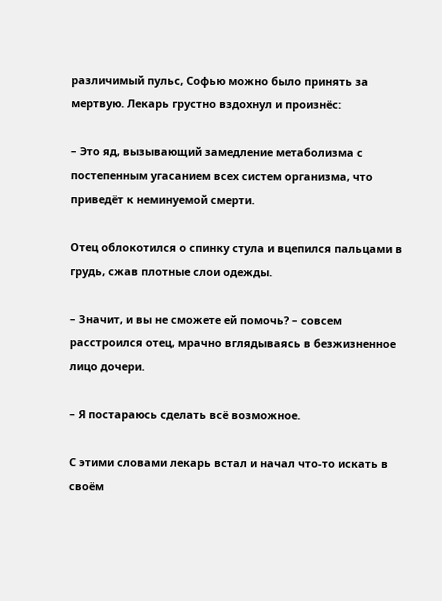различимый пульс, Софью можно было принять за мертвую. Лекарь грустно вздохнул и произнёс:

– Это яд, вызывающий замедление метаболизма с постепенным угасанием всех систем организма, что приведёт к неминуемой смерти.

Отец облокотился о спинку стула и вцепился пальцами в грудь, сжав плотные слои одежды.

– Значит, и вы не сможете ей помочь? – совсем расстроился отец, мрачно вглядываясь в безжизненное лицо дочери.

– Я постараюсь сделать всё возможное.

С этими словами лекарь встал и начал что-то искать в своём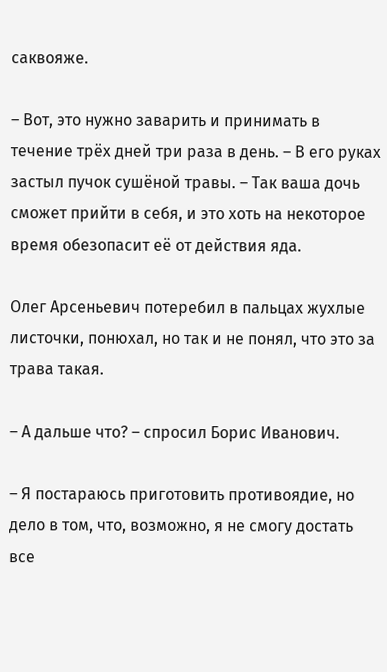саквояже.

– Вот, это нужно заварить и принимать в течение трёх дней три раза в день. – В его руках застыл пучок сушёной травы. – Так ваша дочь сможет прийти в себя, и это хоть на некоторое время обезопасит её от действия яда.

Олег Арсеньевич потеребил в пальцах жухлые листочки, понюхал, но так и не понял, что это за трава такая.

– А дальше что? – спросил Борис Иванович.

– Я постараюсь приготовить противоядие, но дело в том, что, возможно, я не смогу достать все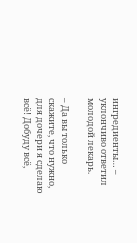ингредиенты… – уклончиво ответил молодой лекарь.

– Да вы только скажите, что нужно, для дочери я сделаю всё! Добуду всё,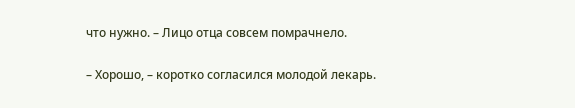что нужно. – Лицо отца совсем помрачнело.

– Хорошо, – коротко согласился молодой лекарь.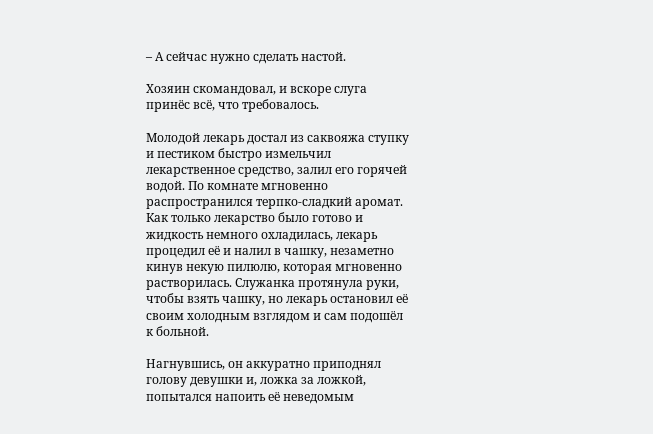– А сейчас нужно сделать настой.

Хозяин скомандовал, и вскоре слуга принёс всё, что требовалось.

Молодой лекарь достал из саквояжа ступку и пестиком быстро измельчил лекарственное средство, залил его горячей водой. По комнате мгновенно распространился терпко-сладкий аромат. Как только лекарство было готово и жидкость немного охладилась, лекарь процедил её и налил в чашку, незаметно кинув некую пилюлю, которая мгновенно растворилась. Служанка протянула руки, чтобы взять чашку, но лекарь остановил её своим холодным взглядом и сам подошёл к больной.

Нагнувшись, он аккуратно приподнял голову девушки и, ложка за ложкой, попытался напоить её неведомым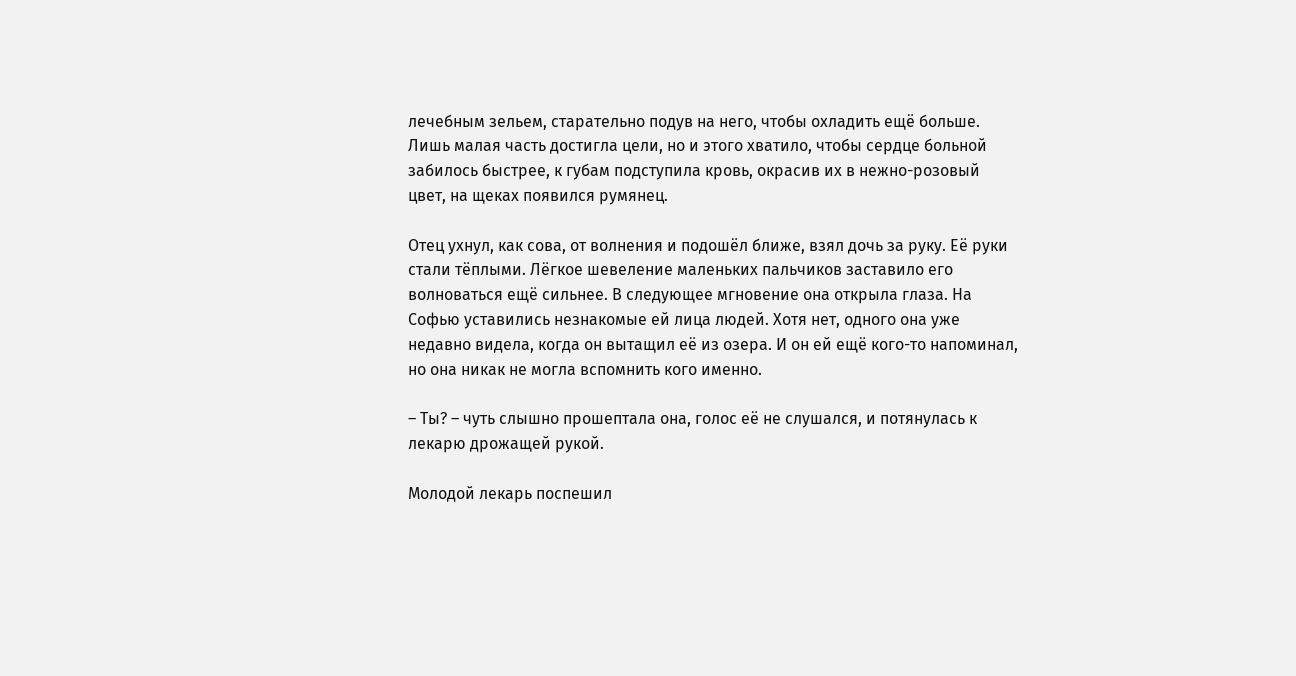лечебным зельем, старательно подув на него, чтобы охладить ещё больше. Лишь малая часть достигла цели, но и этого хватило, чтобы сердце больной забилось быстрее, к губам подступила кровь, окрасив их в нежно-розовый цвет, на щеках появился румянец.

Отец ухнул, как сова, от волнения и подошёл ближе, взял дочь за руку. Её руки стали тёплыми. Лёгкое шевеление маленьких пальчиков заставило его волноваться ещё сильнее. В следующее мгновение она открыла глаза. На Софью уставились незнакомые ей лица людей. Хотя нет, одного она уже недавно видела, когда он вытащил её из озера. И он ей ещё кого-то напоминал, но она никак не могла вспомнить кого именно.

– Ты? – чуть слышно прошептала она, голос её не слушался, и потянулась к лекарю дрожащей рукой.

Молодой лекарь поспешил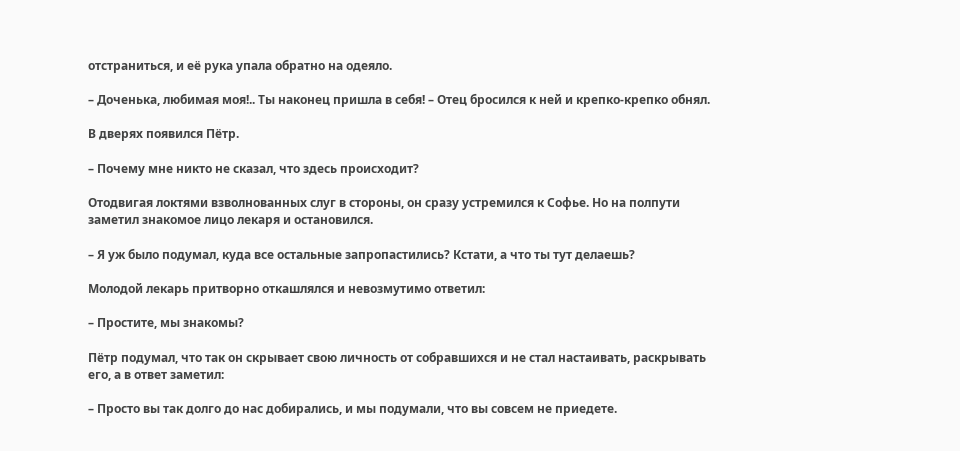отстраниться, и её рука упала обратно на одеяло.

– Доченька, любимая моя!.. Ты наконец пришла в себя! – Отец бросился к ней и крепко-крепко обнял.

В дверях появился Пётр.

– Почему мне никто не сказал, что здесь происходит?

Отодвигая локтями взволнованных слуг в стороны, он сразу устремился к Софье. Но на полпути заметил знакомое лицо лекаря и остановился.

– Я уж было подумал, куда все остальные запропастились? Кстати, а что ты тут делаешь?

Молодой лекарь притворно откашлялся и невозмутимо ответил:

– Простите, мы знакомы?

Пётр подумал, что так он скрывает свою личность от собравшихся и не стал настаивать, раскрывать его, а в ответ заметил:

– Просто вы так долго до нас добирались, и мы подумали, что вы совсем не приедете.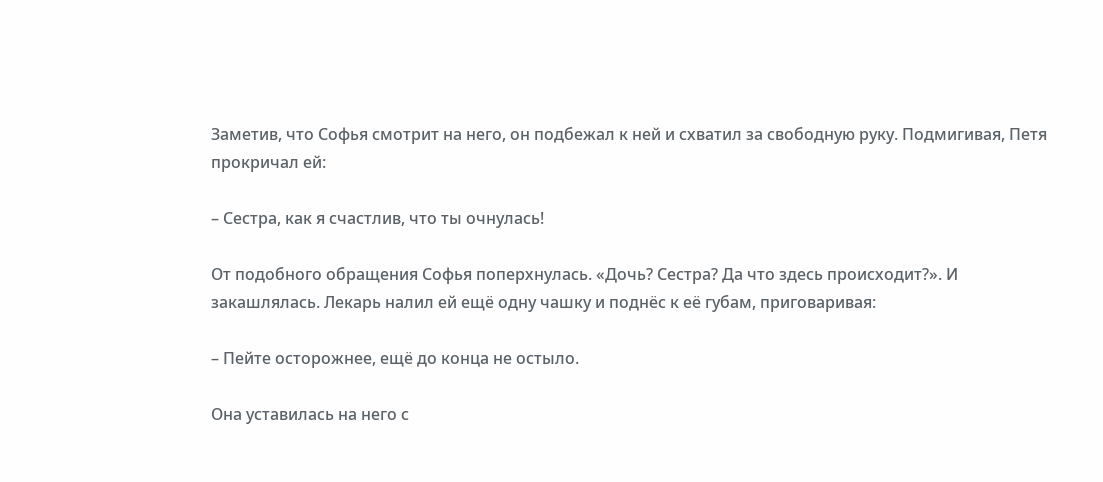Заметив, что Софья смотрит на него, он подбежал к ней и схватил за свободную руку. Подмигивая, Петя прокричал ей:

– Сестра, как я счастлив, что ты очнулась!

От подобного обращения Софья поперхнулась. «Дочь? Сестра? Да что здесь происходит?». И закашлялась. Лекарь налил ей ещё одну чашку и поднёс к её губам, приговаривая:

– Пейте осторожнее, ещё до конца не остыло.

Она уставилась на него с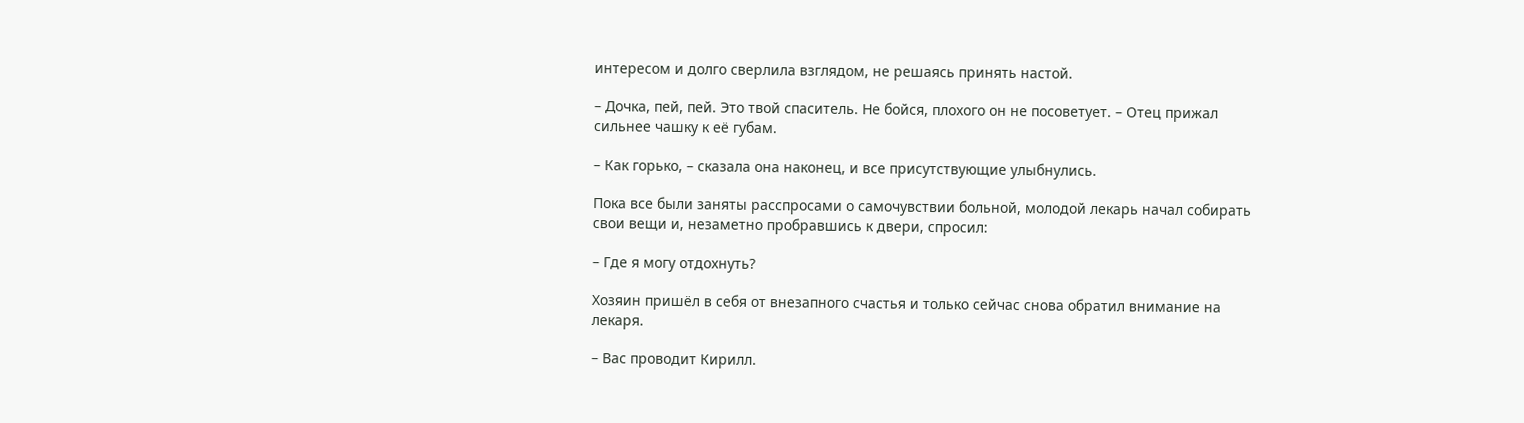интересом и долго сверлила взглядом, не решаясь принять настой.

– Дочка, пей, пей. Это твой спаситель. Не бойся, плохого он не посоветует. – Отец прижал сильнее чашку к её губам.

– Как горько, – сказала она наконец, и все присутствующие улыбнулись.

Пока все были заняты расспросами о самочувствии больной, молодой лекарь начал собирать свои вещи и, незаметно пробравшись к двери, спросил:

– Где я могу отдохнуть?

Хозяин пришёл в себя от внезапного счастья и только сейчас снова обратил внимание на лекаря.

– Вас проводит Кирилл.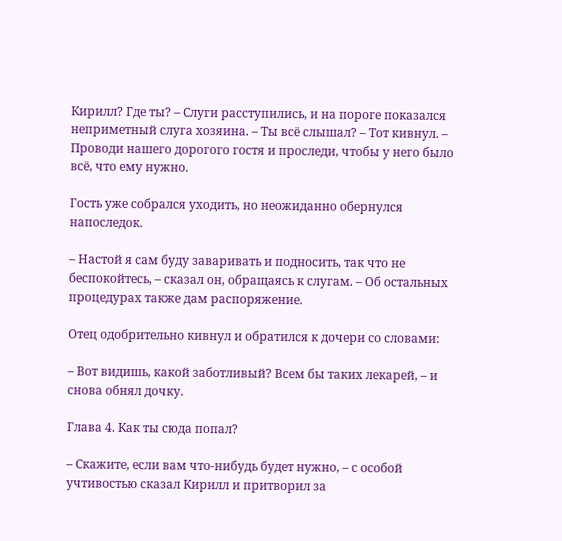Кирилл? Где ты? – Слуги расступились, и на пороге показался неприметный слуга хозяина. – Ты всё слышал? – Тот кивнул. – Проводи нашего дорогого гостя и проследи, чтобы у него было всё, что ему нужно.

Гость уже собрался уходить, но неожиданно обернулся напоследок.

– Настой я сам буду заваривать и подносить, так что не беспокойтесь, – сказал он, обращаясь к слугам. – Об остальных процедурах также дам распоряжение.

Отец одобрительно кивнул и обратился к дочери со словами:

– Вот видишь, какой заботливый? Всем бы таких лекарей, – и снова обнял дочку.

Глава 4. Как ты сюда попал?

– Скажите, если вам что-нибудь будет нужно, – с особой учтивостью сказал Кирилл и притворил за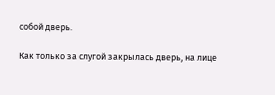собой дверь.

Как только за слугой закрылась дверь, на лице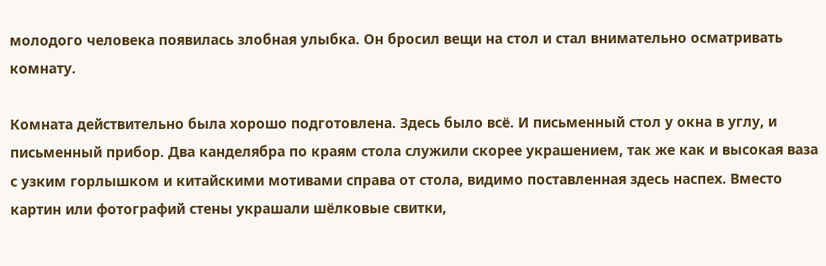молодого человека появилась злобная улыбка. Он бросил вещи на стол и стал внимательно осматривать комнату.

Комната действительно была хорошо подготовлена. Здесь было всё. И письменный стол у окна в углу, и письменный прибор. Два канделябра по краям стола служили скорее украшением, так же как и высокая ваза с узким горлышком и китайскими мотивами справа от стола, видимо поставленная здесь наспех. Вместо картин или фотографий стены украшали шёлковые свитки,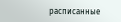расписанные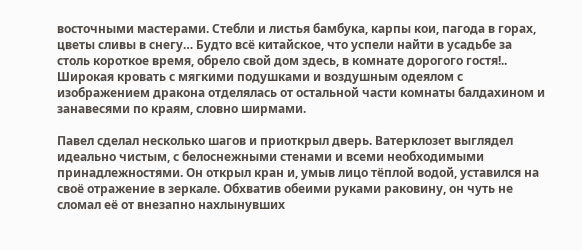восточными мастерами. Стебли и листья бамбука, карпы кои, пагода в горах, цветы сливы в снегу… Будто всё китайское, что успели найти в усадьбе за столь короткое время, обрело свой дом здесь, в комнате дорогого гостя!.. Широкая кровать с мягкими подушками и воздушным одеялом с изображением дракона отделялась от остальной части комнаты балдахином и занавесями по краям, словно ширмами.

Павел сделал несколько шагов и приоткрыл дверь. Ватерклозет выглядел идеально чистым, с белоснежными стенами и всеми необходимыми принадлежностями. Он открыл кран и, умыв лицо тёплой водой, уставился на своё отражение в зеркале. Обхватив обеими руками раковину, он чуть не сломал её от внезапно нахлынувших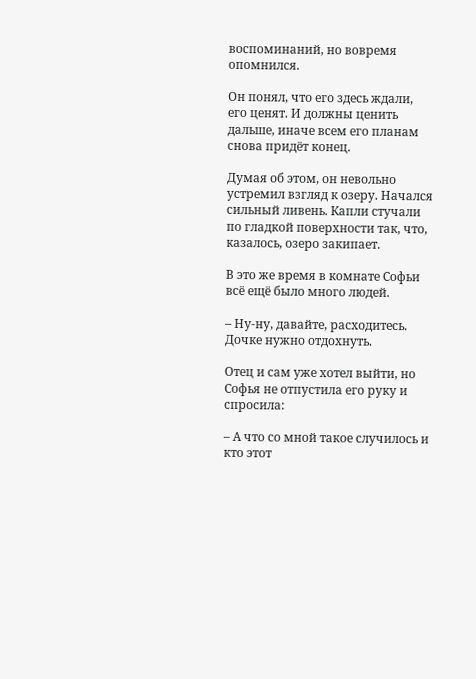воспоминаний, но вовремя опомнился.

Он понял, что его здесь ждали, его ценят. И должны ценить дальше, иначе всем его планам снова придёт конец.

Думая об этом, он невольно устремил взгляд к озеру. Начался сильный ливень. Капли стучали по гладкой поверхности так, что, казалось, озеро закипает.

В это же время в комнате Софьи всё ещё было много людей.

– Ну-ну, давайте, расходитесь. Дочке нужно отдохнуть.

Отец и сам уже хотел выйти, но Софья не отпустила его руку и спросила:

– А что со мной такое случилось и кто этот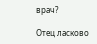врач?

Отец ласково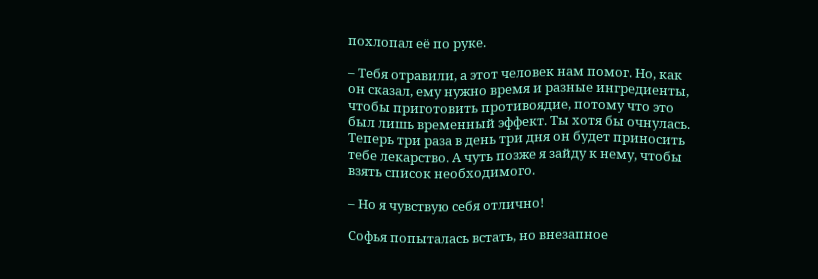похлопал её по руке.

– Тебя отравили, а этот человек нам помог. Но, как он сказал, ему нужно время и разные ингредиенты, чтобы приготовить противоядие, потому что это был лишь временный эффект. Ты хотя бы очнулась. Теперь три раза в день три дня он будет приносить тебе лекарство. А чуть позже я зайду к нему, чтобы взять список необходимого.

– Но я чувствую себя отлично!

Софья попыталась встать, но внезапное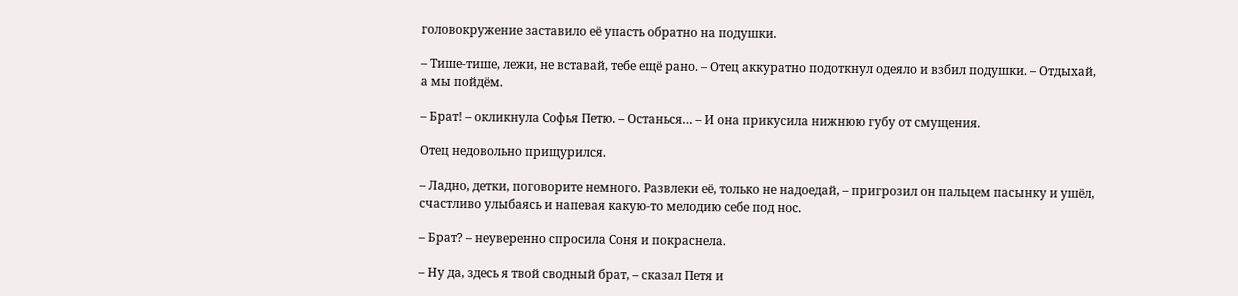головокружение заставило её упасть обратно на подушки.

– Тише-тише, лежи, не вставай, тебе ещё рано. – Отец аккуратно подоткнул одеяло и взбил подушки. – Отдыхай, а мы пойдём.

– Брат! – окликнула Софья Петю. – Останься… – И она прикусила нижнюю губу от смущения.

Отец недовольно прищурился.

– Ладно, детки, поговорите немного. Развлеки её, только не надоедай, – пригрозил он пальцем пасынку и ушёл, счастливо улыбаясь и напевая какую-то мелодию себе под нос.

– Брат? – неуверенно спросила Соня и покраснела.

– Ну да, здесь я твой сводный брат, – сказал Петя и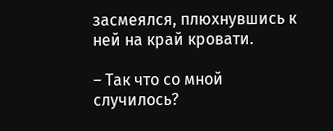засмеялся, плюхнувшись к ней на край кровати.

– Так что со мной случилось?